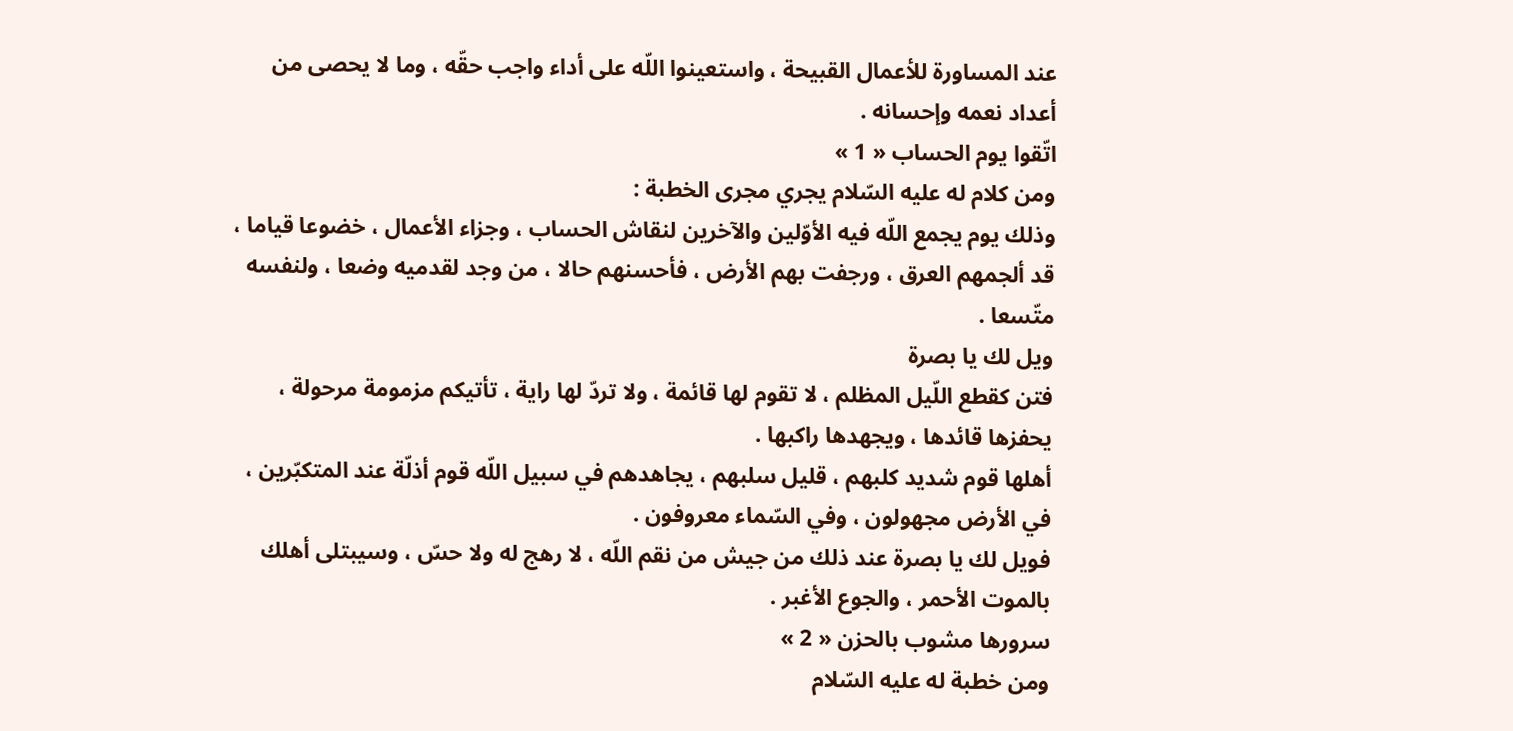عند المساورة للأعمال القبيحة ، واستعينوا اللّه على أداء واجب حقّه ، وما لا يحصى من أعداد نعمه وإحسانه .
اتّقوا يوم الحساب « 1 »
ومن كلام له عليه السّلام يجري مجرى الخطبة :
وذلك يوم يجمع اللّه فيه الأوّلين والآخرين لنقاش الحساب ، وجزاء الأعمال ، خضوعا قياما ، قد ألجمهم العرق ، ورجفت بهم الأرض ، فأحسنهم حالا ، من وجد لقدميه وضعا ، ولنفسه متّسعا .
ويل لك يا بصرة
فتن كقطع اللّيل المظلم ، لا تقوم لها قائمة ، ولا تردّ لها راية ، تأتيكم مزمومة مرحولة ، يحفزها قائدها ، ويجهدها راكبها .
أهلها قوم شديد كلبهم ، قليل سلبهم ، يجاهدهم في سبيل اللّه قوم أذلّة عند المتكبّرين ، في الأرض مجهولون ، وفي السّماء معروفون .
فويل لك يا بصرة عند ذلك من جيش من نقم اللّه ، لا رهج له ولا حسّ ، وسيبتلى أهلك بالموت الأحمر ، والجوع الأغبر .
سرورها مشوب بالحزن « 2 »
ومن خطبة له عليه السّلام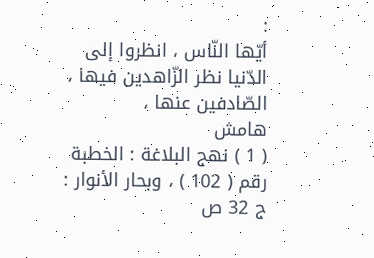:
أيّها النّاس ، انظروا إلى الدّنيا نظر الزّاهدين فيها ، الصّادفين عنها ،
هامش
( 1 ) نهج البلاغة : الخطبة رقم ( 102 ) ، وبحار الأنوار : ج 32 ص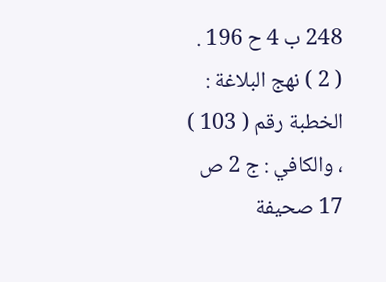248 ب 4 ح 196 .
( 2 ) نهج البلاغة : الخطبة رقم ( 103 ) ، والكافي : ج 2 ص 17 صحيفة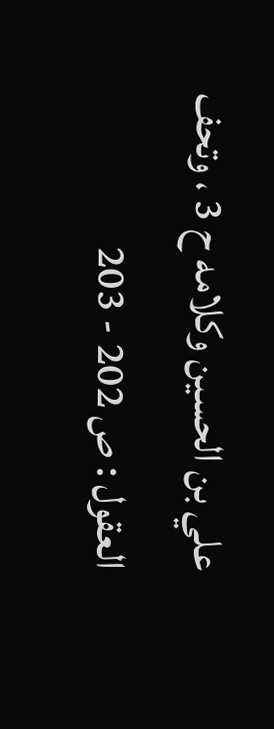علي بن الحسين وكلامه ح 3 ، وتحف العقول : ص 202 - 203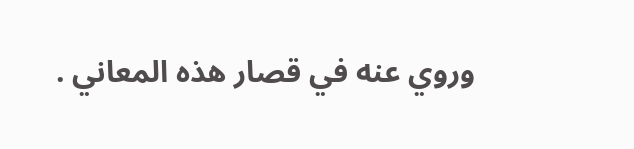وروي عنه في قصار هذه المعاني .